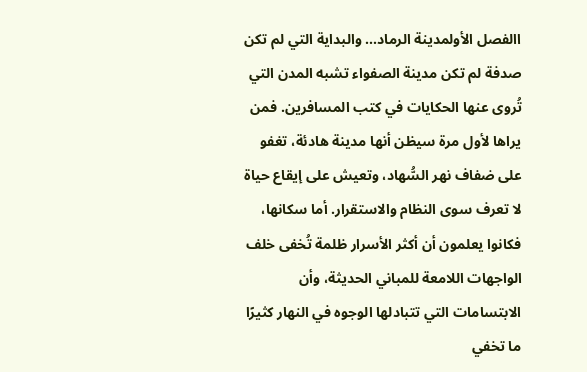االفصل الأولمدينة الرماد... والبداية التي لم تكن صدفة لم تكن مدينة الصفواء تشبه المدن التي تُروى عنها الحكايات في كتب المسافرين. فمن يراها لأول مرة سيظن أنها مدينة هادئة، تغفو على ضفاف نهر السُّهاد، وتعيش على إيقاع حياة لا تعرف سوى النظام والاستقرار. أما سكانها، فكانوا يعلمون أن أكثر الأسرار ظلمة تُخفى خلف الواجهات اللامعة للمباني الحديثة، وأن الابتسامات التي تتبادلها الوجوه في النهار كثيرًا ما تخفي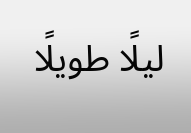ليلًا طويلًا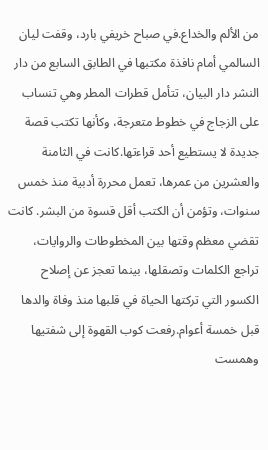من الألم والخداع.في صباح خريفي بارد، وقفت ليان السالمي أمام نافذة مكتبها في الطابق السابع من دار النشر دار البيان، تتأمل قطرات المطر وهي تنساب على الزجاج في خطوط متعرجة، وكأنها تكتب قصة جديدة لا يستطيع أحد قراءتها.كانت في الثامنة والعشرين من عمرها، تعمل محررة أدبية منذ خمس سنوات، وتؤمن أن الكتب أقل قسوة من البشر. كانت تقضي معظم وقتها بين المخطوطات والروايات، تراجع الكلمات وتصقلها، بينما تعجز عن إصلاح الكسور التي تركتها الحياة في قلبها منذ وفاة والدها قبل خمسة أعوام.رفعت كوب القهوة إلى شفتيها وهمست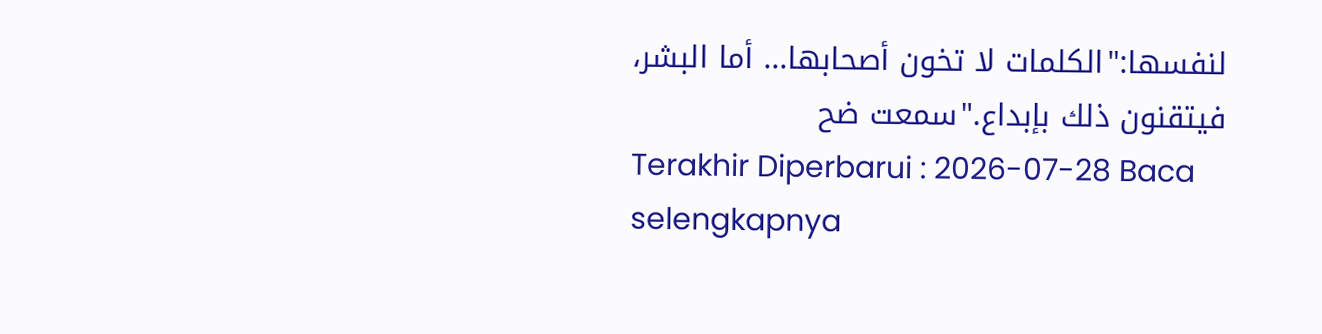لنفسها:"الكلمات لا تخون أصحابها... أما البشر، فيتقنون ذلك بإبداع."سمعت ضح
Terakhir Diperbarui : 2026-07-28 Baca selengkapnya